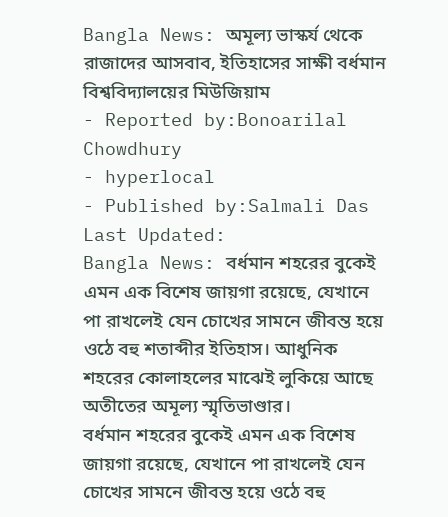Bangla News: অমূল্য ভাস্কর্য থেকে রাজাদের আসবাব, ইতিহাসের সাক্ষী বর্ধমান বিশ্ববিদ্যালয়ের মিউজিয়াম
- Reported by:Bonoarilal Chowdhury
- hyperlocal
- Published by:Salmali Das
Last Updated:
Bangla News: বর্ধমান শহরের বুকেই এমন এক বিশেষ জায়গা রয়েছে, যেখানে পা রাখলেই যেন চোখের সামনে জীবন্ত হয়ে ওঠে বহু শতাব্দীর ইতিহাস। আধুনিক শহরের কোলাহলের মাঝেই লুকিয়ে আছে অতীতের অমূল্য স্মৃতিভাণ্ডার।
বর্ধমান শহরের বুকেই এমন এক বিশেষ জায়গা রয়েছে, যেখানে পা রাখলেই যেন চোখের সামনে জীবন্ত হয়ে ওঠে বহু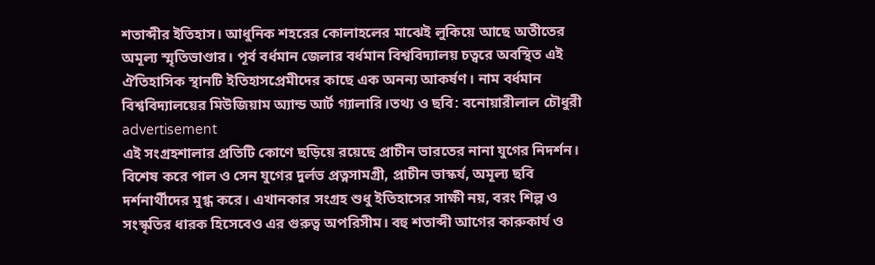শতাব্দীর ইতিহাস। আধুনিক শহরের কোলাহলের মাঝেই লুকিয়ে আছে অতীতের অমূল্য স্মৃতিভাণ্ডার। পূর্ব বর্ধমান জেলার বর্ধমান বিশ্ববিদ্যালয় চত্বরে অবস্থিত এই ঐতিহাসিক স্থানটি ইতিহাসপ্রেমীদের কাছে এক অনন্য আকর্ষণ। নাম বর্ধমান বিশ্ববিদ্যালয়ের মিউজিয়াম অ্যান্ড আর্ট গ্যালারি।তথ্য ও ছবি: বনোয়ারীলাল চৌধুরী
advertisement
এই সংগ্রহশালার প্রতিটি কোণে ছড়িয়ে রয়েছে প্রাচীন ভারতের নানা যুগের নিদর্শন। বিশেষ করে পাল ও সেন যুগের দুর্লভ প্রত্নসামগ্রী, প্রাচীন ভাস্কর্য, অমূল্য ছবি দর্শনার্থীদের মুগ্ধ করে। এখানকার সংগ্রহ শুধু ইতিহাসের সাক্ষী নয়, বরং শিল্প ও সংস্কৃতির ধারক হিসেবেও এর গুরুত্ব অপরিসীম। বহু শতাব্দী আগের কারুকার্য ও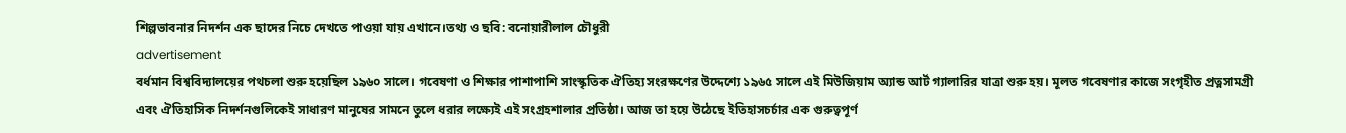শিল্পভাবনার নিদর্শন এক ছাদের নিচে দেখতে পাওয়া যায় এখানে।তথ্য ও ছবি: বনোয়ারীলাল চৌধুরী
advertisement
বর্ধমান বিশ্ববিদ্যালয়ের পথচলা শুরু হয়েছিল ১৯৬০ সালে। গবেষণা ও শিক্ষার পাশাপাশি সাংস্কৃতিক ঐতিহ্য সংরক্ষণের উদ্দেশ্যে ১৯৬৫ সালে এই মিউজিয়াম অ্যান্ড আর্ট গ্যালারির যাত্রা শুরু হয়। মূলত গবেষণার কাজে সংগৃহীত প্রত্নসামগ্রী এবং ঐতিহাসিক নিদর্শনগুলিকেই সাধারণ মানুষের সামনে তুলে ধরার লক্ষ্যেই এই সংগ্রহশালার প্রতিষ্ঠা। আজ তা হয়ে উঠেছে ইতিহাসচর্চার এক গুরুত্বপূর্ণ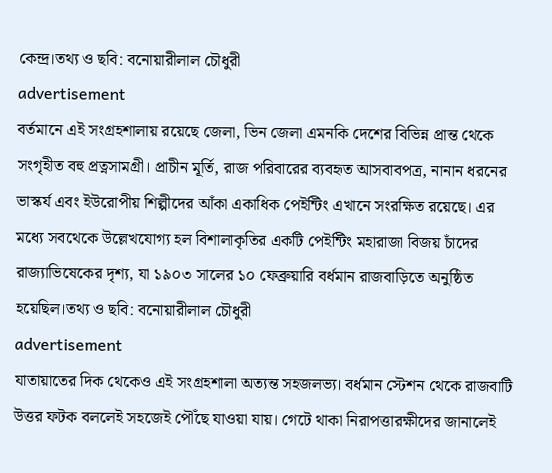কেন্দ্র।তথ্য ও ছবি: বনোয়ারীলাল চৌধুরী
advertisement
বর্তমানে এই সংগ্রহশালায় রয়েছে জেলা, ভিন জেলা এমনকি দেশের বিভিন্ন প্রান্ত থেকে সংগৃহীত বহু প্রত্নসামগ্রী। প্রাচীন মূর্তি, রাজ পরিবারের ব্যবহৃত আসবাবপত্র, নানান ধরনের ভাস্কর্য এবং ইউরোপীয় শিল্পীদের আঁকা একাধিক পেইন্টিং এখানে সংরক্ষিত রয়েছে। এর মধ্যে সবথেকে উল্লেখযোগ্য হল বিশালাকৃতির একটি পেইন্টিং মহারাজা বিজয় চাঁদের রাজ্যাভিষেকের দৃশ্য, যা ১৯০৩ সালের ১০ ফেব্রুয়ারি বর্ধমান রাজবাড়িতে অনুষ্ঠিত হয়েছিল।তথ্য ও ছবি: বনোয়ারীলাল চৌধুরী
advertisement
যাতায়াতের দিক থেকেও এই সংগ্রহশালা অত্যন্ত সহজলভ্য। বর্ধমান স্টেশন থেকে রাজবাটি উত্তর ফটক বললেই সহজেই পৌঁছে যাওয়া যায়। গেটে থাকা নিরাপত্তারক্ষীদের জানালেই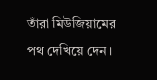তাঁরা মিউজিয়ামের পথ দেখিয়ে দেন।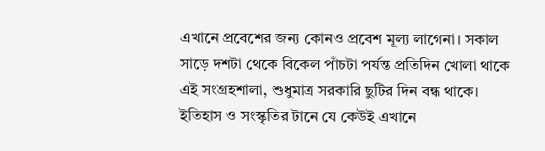এখানে প্রবেশের জন্য কোনও প্রবেশ মূল্য লাগেনা। সকাল সাড়ে দশটা থেকে বিকেল পাঁচটা পর্যন্ত প্রতিদিন খোলা থাকে এই সংগ্রহশালা, শুধুমাত্র সরকারি ছুটির দিন বন্ধ থাকে। ইতিহাস ও সংস্কৃতির টানে যে কেউই এখানে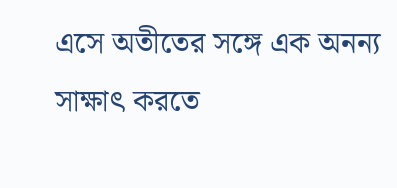এসে অতীতের সঙ্গে এক অনন্য সাক্ষাৎ করতে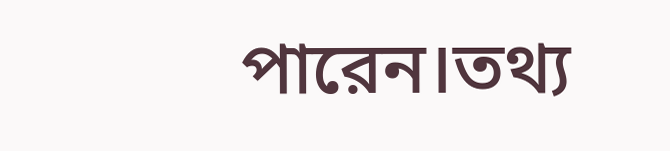পারেন।তথ্য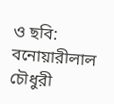ও ছবি: বনোয়ারীলাল চৌধুরী